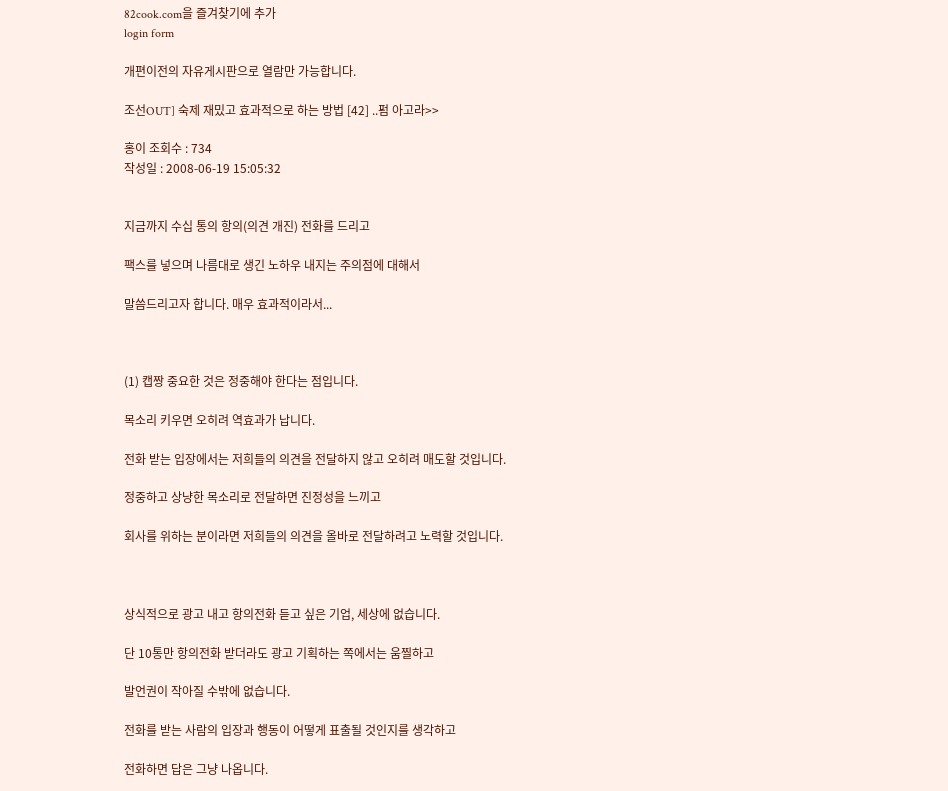82cook.com을 즐겨찾기에 추가
login form

개편이전의 자유게시판으로 열람만 가능합니다.

조선OUT] 숙제 재밌고 효과적으로 하는 방법 [42] ..펌 아고라>>

홍이 조회수 : 734
작성일 : 2008-06-19 15:05:32


지금까지 수십 통의 항의(의견 개진) 전화를 드리고

팩스를 넣으며 나름대로 생긴 노하우 내지는 주의점에 대해서

말씀드리고자 합니다. 매우 효과적이라서...



(1) 캡짱 중요한 것은 정중해야 한다는 점입니다.

목소리 키우면 오히려 역효과가 납니다.

전화 받는 입장에서는 저희들의 의견을 전달하지 않고 오히려 매도할 것입니다.

정중하고 상냥한 목소리로 전달하면 진정성을 느끼고

회사를 위하는 분이라면 저희들의 의견을 올바로 전달하려고 노력할 것입니다.



상식적으로 광고 내고 항의전화 듣고 싶은 기업, 세상에 없습니다.

단 10통만 항의전화 받더라도 광고 기획하는 쪽에서는 움찔하고

발언권이 작아질 수밖에 없습니다.

전화를 받는 사람의 입장과 행동이 어떻게 표출될 것인지를 생각하고

전화하면 답은 그냥 나옵니다.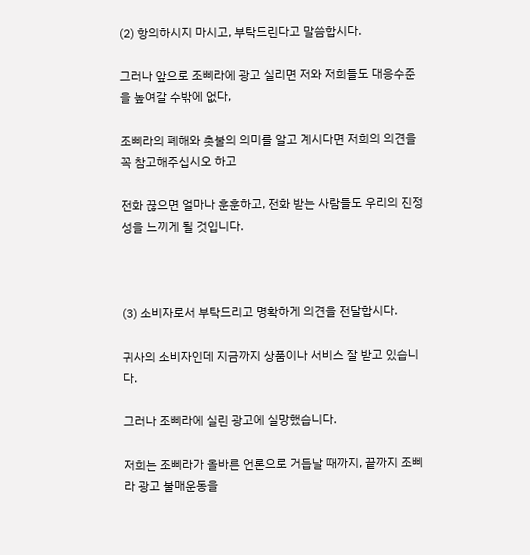(2) 항의하시지 마시고, 부탁드린다고 말씀합시다.

그러나 앞으로 조삐라에 광고 실리면 저와 저희들도 대응수준을 높여갈 수밖에 없다,

조삐라의 폐해와 촛불의 의미를 알고 계시다면 저희의 의견을 꼭 참고해주십시오 하고

전화 끊으면 얼마나 훈훈하고, 전화 받는 사람들도 우리의 진정성을 느끼게 될 것입니다.



(3) 소비자로서 부탁드리고 명확하게 의견을 전달합시다.

귀사의 소비자인데 지금까지 상품이나 서비스 잘 받고 있습니다.

그러나 조삐라에 실린 광고에 실망했습니다.

저희는 조삐라가 올바른 언론으로 거듭날 때까지, 끝까지 조삐라 광고 불매운동을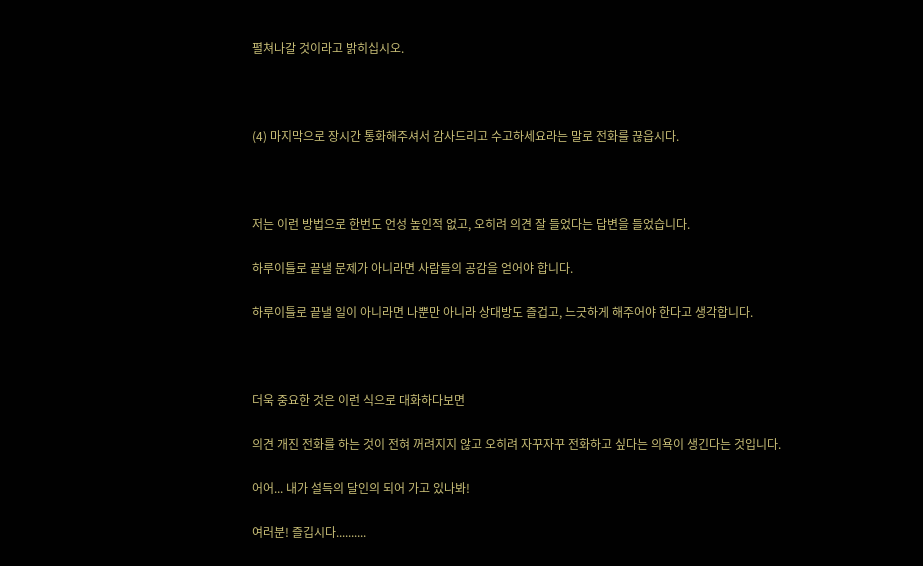펼쳐나갈 것이라고 밝히십시오.



(4) 마지막으로 장시간 통화해주셔서 감사드리고 수고하세요라는 말로 전화를 끊읍시다.



저는 이런 방법으로 한번도 언성 높인적 없고, 오히려 의견 잘 들었다는 답변을 들었습니다.

하루이틀로 끝낼 문제가 아니라면 사람들의 공감을 얻어야 합니다.

하루이틀로 끝낼 일이 아니라면 나뿐만 아니라 상대방도 즐겁고, 느긋하게 해주어야 한다고 생각합니다.



더욱 중요한 것은 이런 식으로 대화하다보면

의견 개진 전화를 하는 것이 전혀 꺼려지지 않고 오히려 자꾸자꾸 전화하고 싶다는 의욕이 생긴다는 것입니다.

어어... 내가 설득의 달인의 되어 가고 있나봐!

여러분! 즐깁시다..........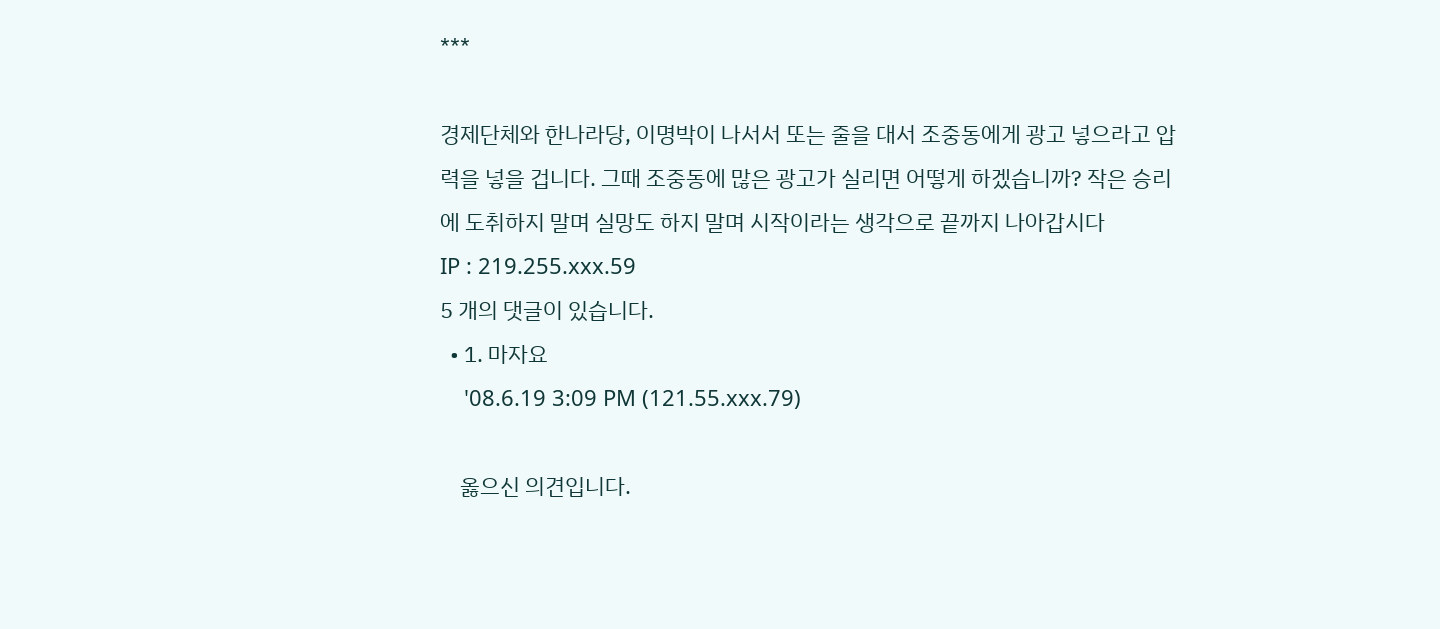***

경제단체와 한나라당, 이명박이 나서서 또는 줄을 대서 조중동에게 광고 넣으라고 압력을 넣을 겁니다. 그때 조중동에 많은 광고가 실리면 어떻게 하겠습니까? 작은 승리에 도취하지 말며 실망도 하지 말며 시작이라는 생각으로 끝까지 나아갑시다
IP : 219.255.xxx.59
5 개의 댓글이 있습니다.
  • 1. 마자요
    '08.6.19 3:09 PM (121.55.xxx.79)

    옳으신 의견입니다.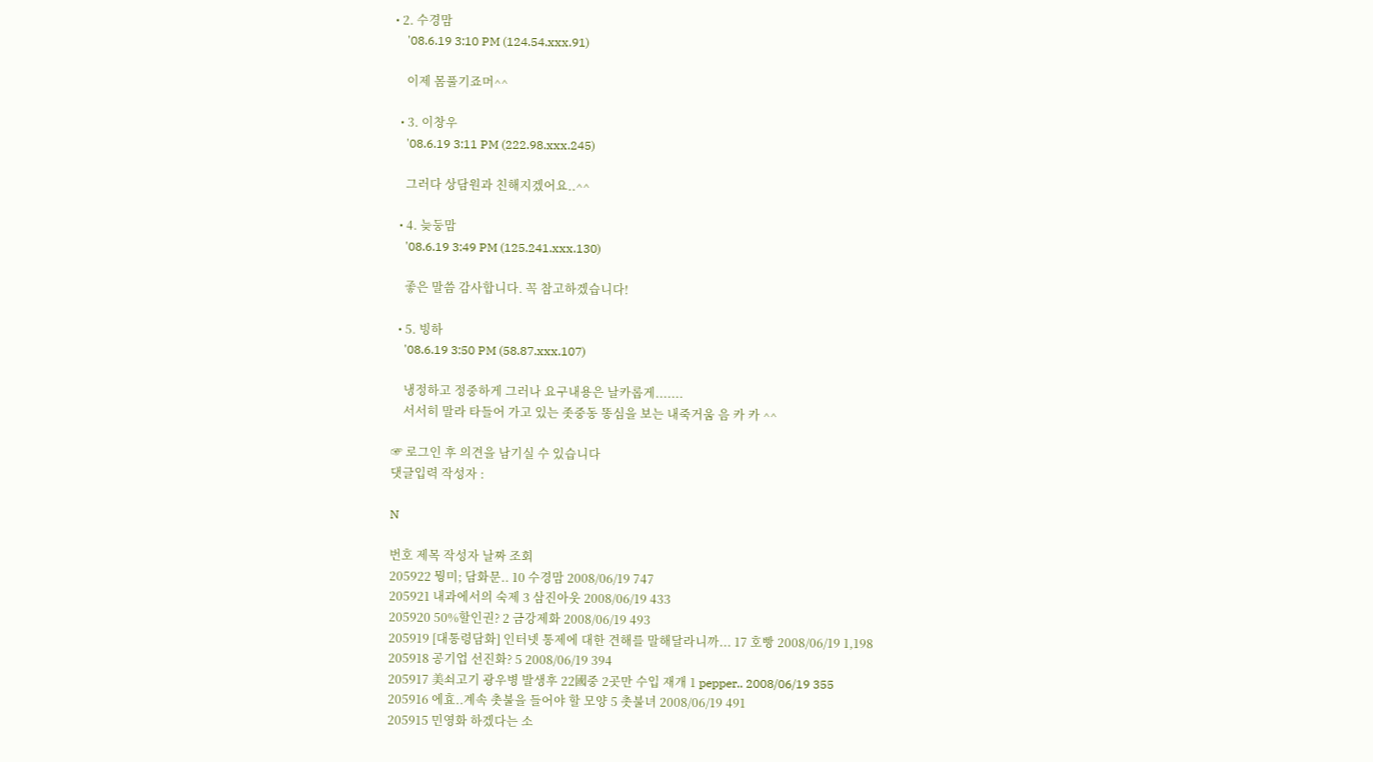• 2. 수경맘
    '08.6.19 3:10 PM (124.54.xxx.91)

    이제 몸풀기죠머^^

  • 3. 이창우
    '08.6.19 3:11 PM (222.98.xxx.245)

    그러다 상담원과 친해지겠어요..^^

  • 4. 늦둥맘
    '08.6.19 3:49 PM (125.241.xxx.130)

    좋은 말씀 감사합니다. 꼭 참고하겠습니다!

  • 5. 빙하
    '08.6.19 3:50 PM (58.87.xxx.107)

    냉정하고 정중하게 그러나 요구내용은 날카롭게.......
    서서히 말라 타들어 가고 있는 좃중동 똥심을 보는 내죽거움 음 카 카 ^^

☞ 로그인 후 의견을 남기실 수 있습니다
댓글입력 작성자 :

N

번호 제목 작성자 날짜 조회
205922 뭥미; 담화문.. 10 수경맘 2008/06/19 747
205921 내과에서의 숙제 3 삼진아웃 2008/06/19 433
205920 50%할인권? 2 금강제화 2008/06/19 493
205919 [대통령담화] 인터넷 통제에 대한 견해를 말해달라니까... 17 호빵 2008/06/19 1,198
205918 공기업 선진화? 5 2008/06/19 394
205917 美쇠고기 광우병 발생후 22國중 2곳만 수입 재개 1 pepper.. 2008/06/19 355
205916 에효..계속 촛불을 들어야 할 모양 5 촛불녀 2008/06/19 491
205915 민영화 하겠다는 소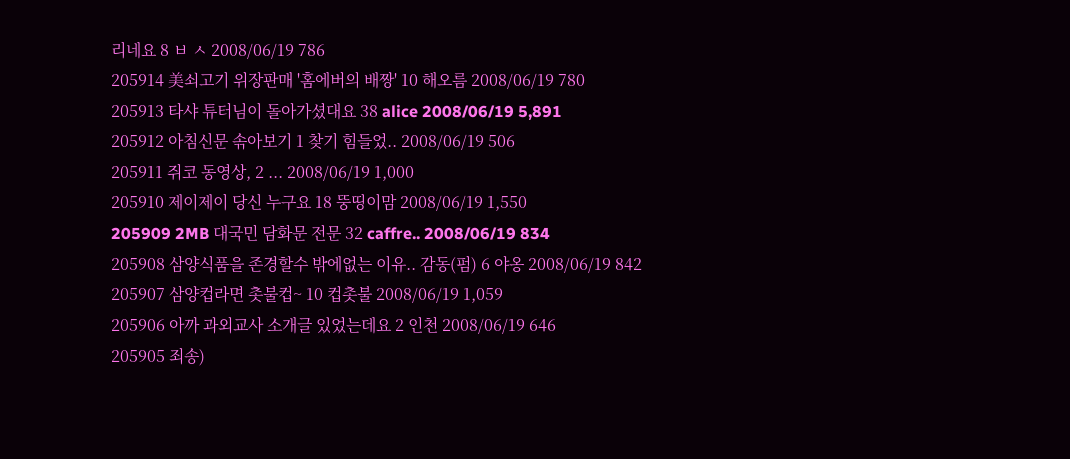리네요 8 ㅂ ㅅ 2008/06/19 786
205914 美쇠고기 위장판매 '홈에버의 배짱' 10 해오름 2008/06/19 780
205913 타샤 튜터님이 돌아가셨대요 38 alice 2008/06/19 5,891
205912 아침신문 솎아보기 1 찾기 힘들었.. 2008/06/19 506
205911 쥐코 동영상, 2 ... 2008/06/19 1,000
205910 제이제이 당신 누구요 18 뚱띵이맘 2008/06/19 1,550
205909 2MB 대국민 담화문 전문 32 caffre.. 2008/06/19 834
205908 삼양식품을 존경할수 밖에없는 이유.. 감동(펌) 6 야옹 2008/06/19 842
205907 삼양컵라면 촛불컵~ 10 컵촛불 2008/06/19 1,059
205906 아까 과외교사 소개글 있었는데요 2 인천 2008/06/19 646
205905 죄송)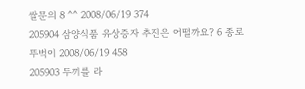쌀문의 8 ^^ 2008/06/19 374
205904 삼양식품 유상증자 추진은 어떨까요? 6 종로뚜벅이 2008/06/19 458
205903 두끼를 라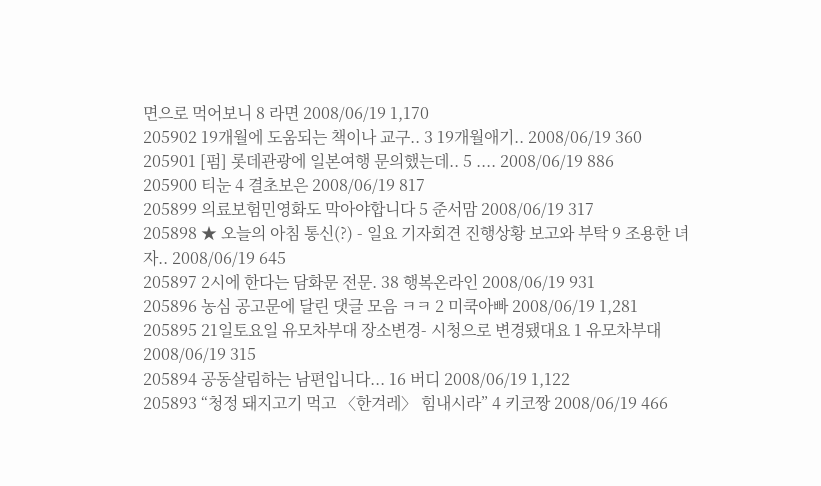면으로 먹어보니 8 라면 2008/06/19 1,170
205902 19개월에 도움되는 책이나 교구.. 3 19개월애기.. 2008/06/19 360
205901 [펌] 롯데관광에 일본여행 문의했는데.. 5 .... 2008/06/19 886
205900 티눈 4 결초보은 2008/06/19 817
205899 의료보험민영화도 막아야합니다 5 준서맘 2008/06/19 317
205898 ★ 오늘의 아침 통신(?) - 일요 기자회견 진행상황 보고와 부탁 9 조용한 녀자.. 2008/06/19 645
205897 2시에 한다는 담화문 전문. 38 행복온라인 2008/06/19 931
205896 농심 공고문에 달린 댓글 모음 ㅋㅋ 2 미쿡아빠 2008/06/19 1,281
205895 21일토요일 유모차부대 장소변경- 시청으로 변경됐대요 1 유모차부대 2008/06/19 315
205894 공동살림하는 남편입니다... 16 버디 2008/06/19 1,122
205893 “청정 돼지고기 먹고 〈한겨레〉 힘내시라” 4 키코짱 2008/06/19 466